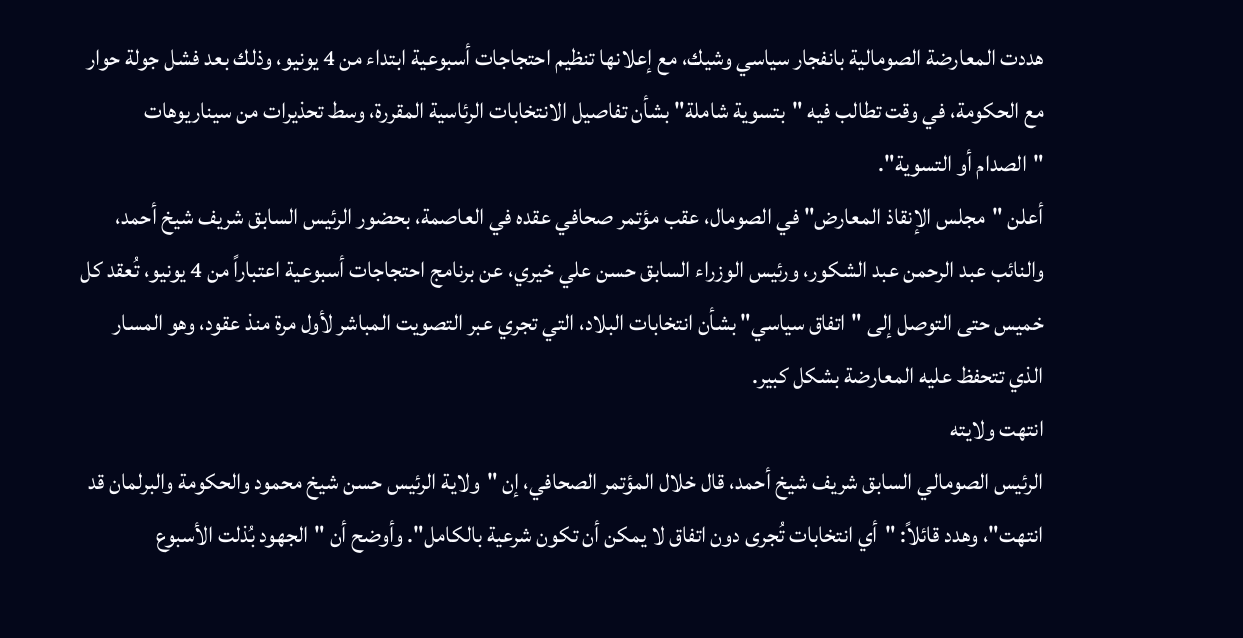هددت المعارضة الصومالية بانفجار سياسي وشيك، مع إعلانها تنظيم احتجاجات أسبوعية ابتداء من 4 يونيو، وذلك بعد فشل جولة حوار مع الحكومة، في وقت تطالب فيه "بتسوية شاملة" بشأن تفاصيل الانتخابات الرئاسية المقررة، وسط تحذيرات من سيناريوهات "الصدام أو التسوية".
أعلن "مجلس الإنقاذ المعارض" في الصومال، عقب مؤتمر صحافي عقده في العاصمة، بحضور الرئيس السابق شريف شيخ أحمد، والنائب عبد الرحمن عبد الشكور، ورئيس الوزراء السابق حسن علي خيري، عن برنامج احتجاجات أسبوعية اعتباراً من 4 يونيو، تُعقد كل خميس حتى التوصل إلى "اتفاق سياسي" بشأن انتخابات البلاد، التي تجري عبر التصويت المباشر لأول مرة منذ عقود، وهو المسار الذي تتحفظ عليه المعارضة بشكل كبير.
انتهت ولايته
الرئيس الصومالي السابق شريف شيخ أحمد، قال خلال المؤتمر الصحافي، إن "ولاية الرئيس حسن شيخ محمود والحكومة والبرلمان قد انتهت"، وهدد قائلاً: "أي انتخابات تُجرى دون اتفاق لا يمكن أن تكون شرعية بالكامل". وأوضح أن "الجهود بُذلت الأسبوع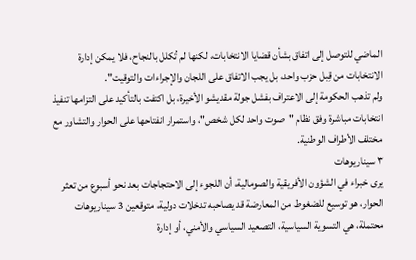الماضي للتوصل إلى اتفاق بشأن قضايا الانتخابات، لكنها لم تُكلل بالنجاح، فلا يمكن إدارة الانتخابات من قِبل حزب واحد، بل يجب الاتفاق على اللجان والإجراءات والتوقيت".
ولم تذهب الحكومة إلى الاعتراف بفشل جولة مقديشو الأخيرة، بل اكتفت بالتأكيد على التزامها تنفيذ انتخابات مباشرة وفق نظام "صوت واحد لكل شخص"، واستمرار انفتاحها على الحوار والتشاور مع مختلف الأطراف الوطنية.
٣ سيناريوهات
يرى خبراء في الشؤون الأفريقية والصومالية، أن اللجوء إلى الاحتجاجات بعد نحو أسبوع من تعثر الحوار، هو توسيع للضغوط من المعارضة قد يصاحبه تدخلات دولية، متوقعين 3 سيناريوهات محتملة، هي التسوية السياسية، التصعيد السياسي والأمني، أو إدارة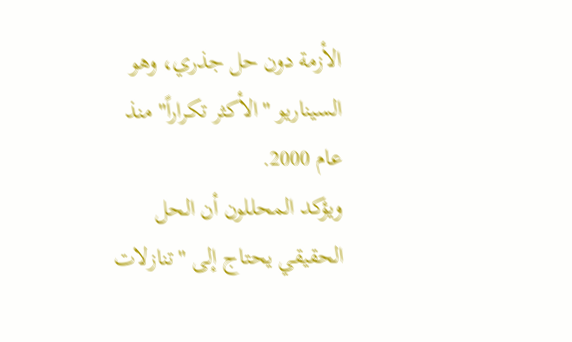الأزمة دون حل جذري، وهو السيناريو "الأكثر تكراراً" منذ عام 2000.
ويؤكد المحللون أن الحل الحقيقي يحتاج إلى "تنازلات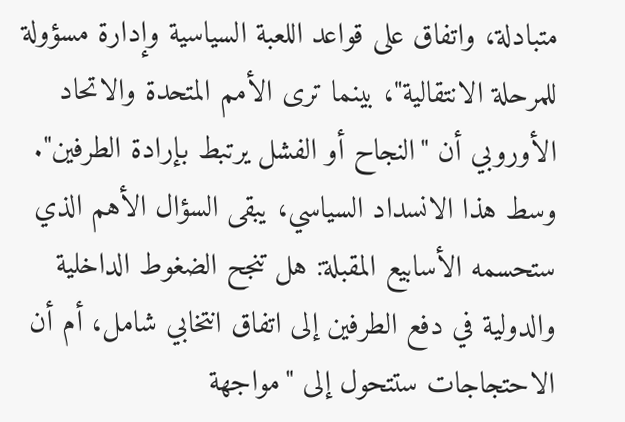متبادلة، واتفاق على قواعد اللعبة السياسية وإدارة مسؤولة للمرحلة الانتقالية"، بينما ترى الأمم المتحدة والاتحاد الأوروبي أن "النجاح أو الفشل يرتبط بإرادة الطرفين".
وسط هذا الانسداد السياسي، يبقى السؤال الأهم الذي ستحسمه الأسابيع المقبلة: هل تنجح الضغوط الداخلية والدولية في دفع الطرفين إلى اتفاق انتخابي شامل، أم أن الاحتجاجات ستتحول إلى "مواجهة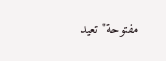مفتوحة" تعيد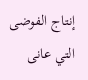إنتاج الفوضى التي عانى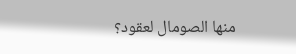منها الصومال لعقود؟